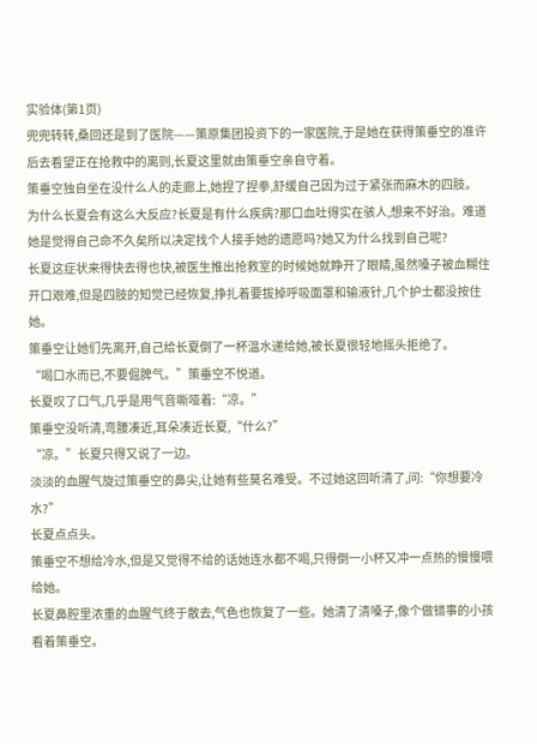实验体(第1页)
兜兜转转,桑回还是到了医院——策原集团投资下的一家医院,于是她在获得策垂空的准许后去看望正在抢救中的离则,长夏这里就由策垂空亲自守着。
策垂空独自坐在没什么人的走廊上,她捏了捏拳,舒缓自己因为过于紧张而麻木的四肢。
为什么长夏会有这么大反应?长夏是有什么疾病?那口血吐得实在骇人,想来不好治。难道她是觉得自己命不久矣所以决定找个人接手她的遗愿吗?她又为什么找到自己呢?
长夏这症状来得快去得也快,被医生推出抢救室的时候她就睁开了眼睛,虽然嗓子被血糊住开口艰难,但是四肢的知觉已经恢复,挣扎着要拔掉呼吸面罩和输液针,几个护士都没按住她。
策垂空让她们先离开,自己给长夏倒了一杯温水递给她,被长夏很轻地摇头拒绝了。
“喝口水而已,不要倔脾气。”策垂空不悦道。
长夏叹了口气,几乎是用气音嘶哑着:“凉。”
策垂空没听清,弯腰凑近,耳朵凑近长夏,“什么?”
“凉。”长夏只得又说了一边。
淡淡的血腥气旋过策垂空的鼻尖,让她有些莫名难受。不过她这回听清了,问:“你想要冷水?”
长夏点点头。
策垂空不想给冷水,但是又觉得不给的话她连水都不喝,只得倒一小杯又冲一点热的慢慢喂给她。
长夏鼻腔里浓重的血腥气终于散去,气色也恢复了一些。她清了清嗓子,像个做错事的小孩看着策垂空。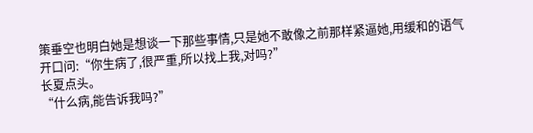策垂空也明白她是想谈一下那些事情,只是她不敢像之前那样紧逼她,用缓和的语气开口问:“你生病了,很严重,所以找上我,对吗?”
长夏点头。
“什么病,能告诉我吗?”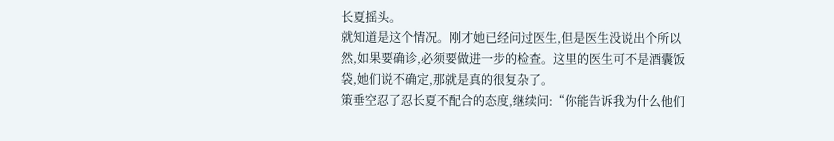长夏摇头。
就知道是这个情况。刚才她已经问过医生,但是医生没说出个所以然,如果要确诊,必须要做进一步的检查。这里的医生可不是酒囊饭袋,她们说不确定,那就是真的很复杂了。
策垂空忍了忍长夏不配合的态度,继续问:“你能告诉我为什么他们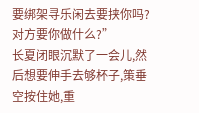要绑架寻乐闲去要挟你吗?对方要你做什么?”
长夏闭眼沉默了一会儿,然后想要伸手去够杯子,策垂空按住她,重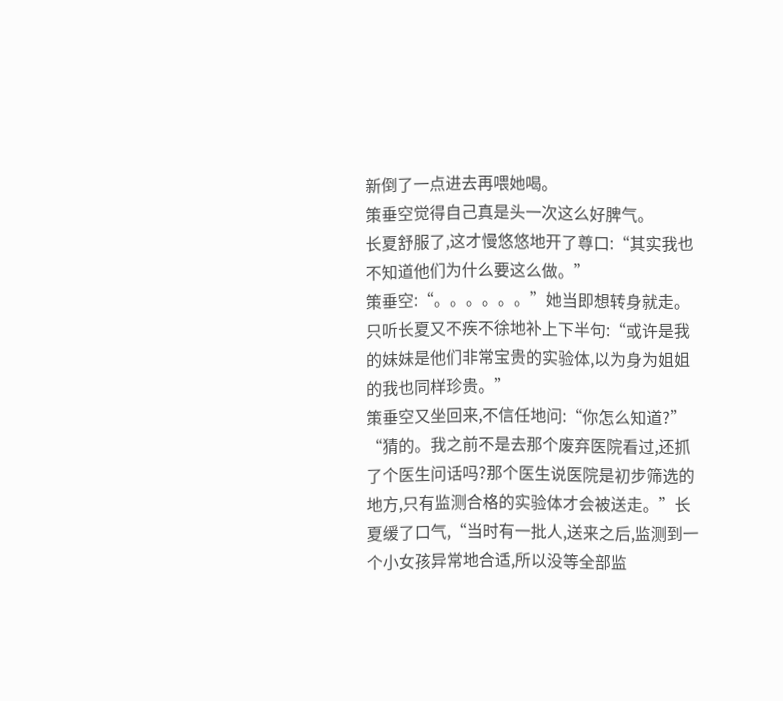新倒了一点进去再喂她喝。
策垂空觉得自己真是头一次这么好脾气。
长夏舒服了,这才慢悠悠地开了尊口:“其实我也不知道他们为什么要这么做。”
策垂空:“。。。。。。”她当即想转身就走。
只听长夏又不疾不徐地补上下半句:“或许是我的妹妹是他们非常宝贵的实验体,以为身为姐姐的我也同样珍贵。”
策垂空又坐回来,不信任地问:“你怎么知道?”
“猜的。我之前不是去那个废弃医院看过,还抓了个医生问话吗?那个医生说医院是初步筛选的地方,只有监测合格的实验体才会被送走。”长夏缓了口气,“当时有一批人,送来之后,监测到一个小女孩异常地合适,所以没等全部监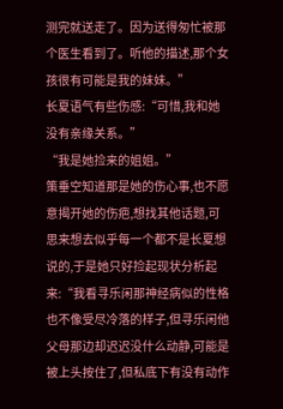测完就送走了。因为送得匆忙被那个医生看到了。听他的描述,那个女孩很有可能是我的妹妹。”
长夏语气有些伤感:“可惜,我和她没有亲缘关系。”
“我是她捡来的姐姐。”
策垂空知道那是她的伤心事,也不愿意揭开她的伤疤,想找其他话题,可思来想去似乎每一个都不是长夏想说的,于是她只好捡起现状分析起来:“我看寻乐闲那神经病似的性格也不像受尽冷落的样子,但寻乐闲他父母那边却迟迟没什么动静,可能是被上头按住了,但私底下有没有动作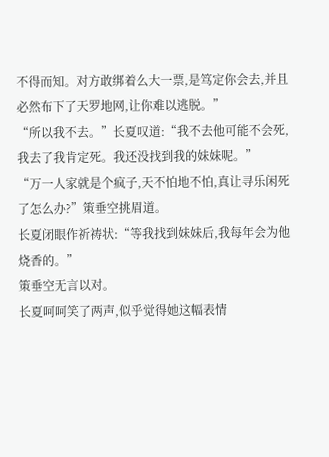不得而知。对方敢绑着么大一票,是笃定你会去,并且必然布下了天罗地网,让你难以逃脱。”
“所以我不去。”长夏叹道:“我不去他可能不会死,我去了我肯定死。我还没找到我的妹妹呢。”
“万一人家就是个疯子,天不怕地不怕,真让寻乐闲死了怎么办?”策垂空挑眉道。
长夏闭眼作祈祷状:“等我找到妹妹后,我每年会为他烧香的。”
策垂空无言以对。
长夏呵呵笑了两声,似乎觉得她这幅表情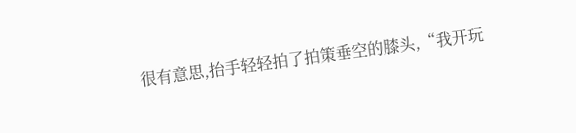很有意思,抬手轻轻拍了拍策垂空的膝头,“我开玩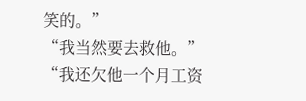笑的。”
“我当然要去救他。”
“我还欠他一个月工资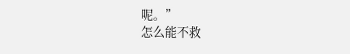呢。”
怎么能不救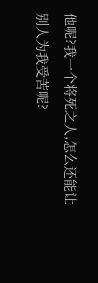他呢?我一个将死之人,怎么还能让别人为我受苦呢?